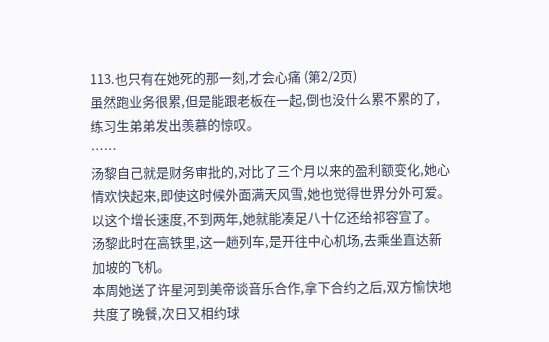113.也只有在她死的那一刻,才会心痛 (第2/2页)
虽然跑业务很累,但是能跟老板在一起,倒也没什么累不累的了,练习生弟弟发出羡慕的惊叹。
……
汤黎自己就是财务审批的,对比了三个月以来的盈利额变化,她心情欢快起来,即使这时候外面满天风雪,她也觉得世界分外可爱。
以这个增长速度,不到两年,她就能凑足八十亿还给祁容宣了。
汤黎此时在高铁里,这一趟列车,是开往中心机场,去乘坐直达新加坡的飞机。
本周她送了许星河到美帝谈音乐合作,拿下合约之后,双方愉快地共度了晚餐,次日又相约球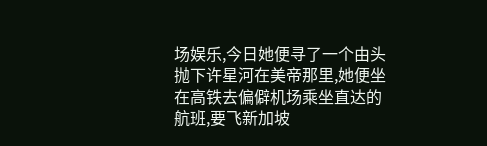场娱乐,今日她便寻了一个由头抛下许星河在美帝那里,她便坐在高铁去偏僻机场乘坐直达的航班,要飞新加坡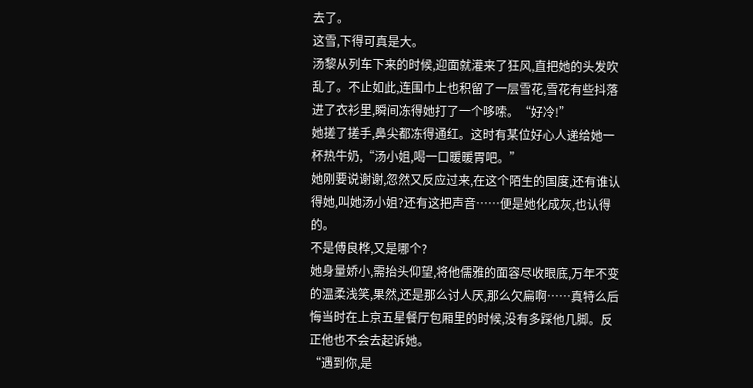去了。
这雪,下得可真是大。
汤黎从列车下来的时候,迎面就灌来了狂风,直把她的头发吹乱了。不止如此,连围巾上也积留了一层雪花,雪花有些抖落进了衣衫里,瞬间冻得她打了一个哆嗦。“好冷!”
她搓了搓手,鼻尖都冻得通红。这时有某位好心人递给她一杯热牛奶,“汤小姐,喝一口暖暖胃吧。”
她刚要说谢谢,忽然又反应过来,在这个陌生的国度,还有谁认得她,叫她汤小姐?还有这把声音……便是她化成灰,也认得的。
不是傅良桦,又是哪个?
她身量娇小,需抬头仰望,将他儒雅的面容尽收眼底,万年不变的温柔浅笑,果然,还是那么讨人厌,那么欠扁啊……真特么后悔当时在上京五星餐厅包厢里的时候,没有多踩他几脚。反正他也不会去起诉她。
“遇到你,是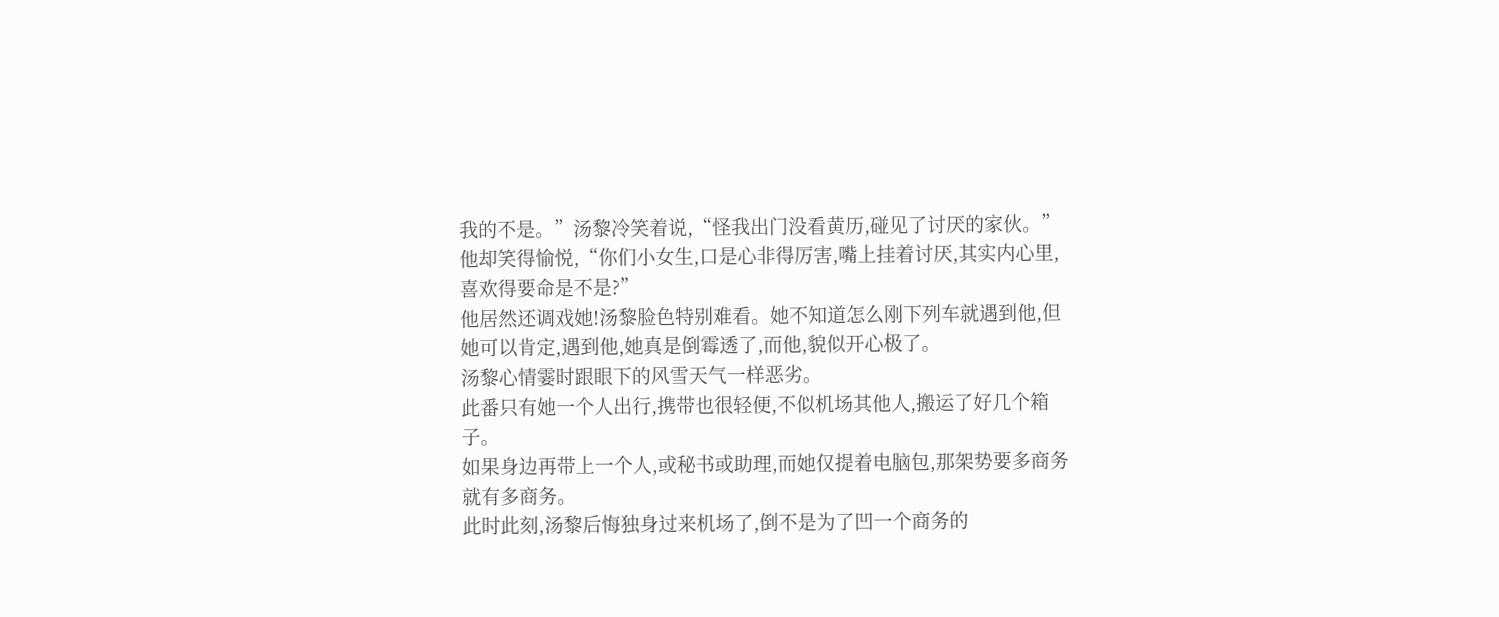我的不是。”汤黎冷笑着说,“怪我出门没看黄历,碰见了讨厌的家伙。”
他却笑得愉悦,“你们小女生,口是心非得厉害,嘴上挂着讨厌,其实内心里,喜欢得要命是不是?”
他居然还调戏她!汤黎脸色特别难看。她不知道怎么刚下列车就遇到他,但她可以肯定,遇到他,她真是倒霉透了,而他,貌似开心极了。
汤黎心情霎时跟眼下的风雪天气一样恶劣。
此番只有她一个人出行,携带也很轻便,不似机场其他人,搬运了好几个箱子。
如果身边再带上一个人,或秘书或助理,而她仅提着电脑包,那架势要多商务就有多商务。
此时此刻,汤黎后悔独身过来机场了,倒不是为了凹一个商务的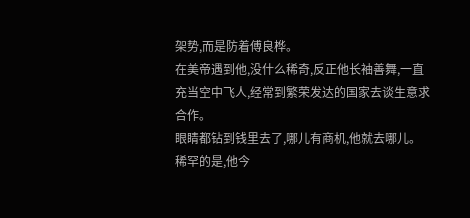架势,而是防着傅良桦。
在美帝遇到他,没什么稀奇,反正他长袖善舞,一直充当空中飞人,经常到繁荣发达的国家去谈生意求合作。
眼睛都钻到钱里去了,哪儿有商机,他就去哪儿。
稀罕的是,他今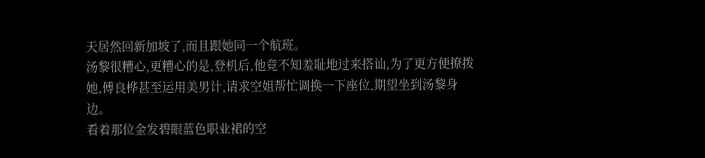天居然回新加坡了,而且跟她同一个航班。
汤黎很糟心,更糟心的是,登机后,他竟不知羞耻地过来搭讪,为了更方便撩拨她,傅良桦甚至运用美男计,请求空姐帮忙调换一下座位,期望坐到汤黎身边。
看着那位金发碧眼蓝色职业裙的空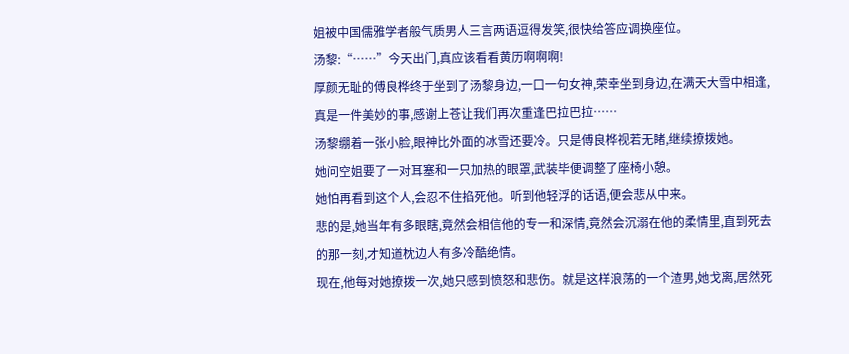姐被中国儒雅学者般气质男人三言两语逗得发笑,很快给答应调换座位。
汤黎:“……”今天出门,真应该看看黄历啊啊啊!
厚颜无耻的傅良桦终于坐到了汤黎身边,一口一句女神,荣幸坐到身边,在满天大雪中相逢,真是一件美妙的事,感谢上苍让我们再次重逢巴拉巴拉……
汤黎绷着一张小脸,眼神比外面的冰雪还要冷。只是傅良桦视若无睹,继续撩拨她。
她问空姐要了一对耳塞和一只加热的眼罩,武装毕便调整了座椅小憩。
她怕再看到这个人,会忍不住掐死他。听到他轻浮的话语,便会悲从中来。
悲的是,她当年有多眼瞎,竟然会相信他的专一和深情,竟然会沉溺在他的柔情里,直到死去的那一刻,才知道枕边人有多冷酷绝情。
现在,他每对她撩拨一次,她只感到愤怒和悲伤。就是这样浪荡的一个渣男,她戈离,居然死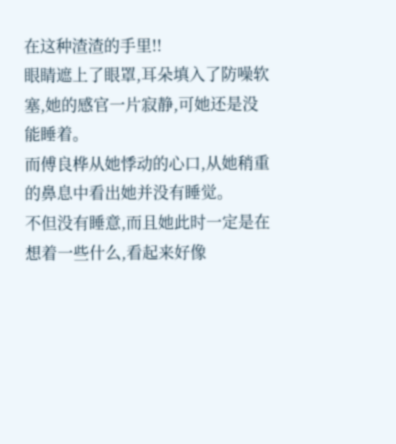在这种渣渣的手里!!
眼睛遮上了眼罩,耳朵填入了防噪软塞,她的感官一片寂静,可她还是没能睡着。
而傅良桦从她悸动的心口,从她稍重的鼻息中看出她并没有睡觉。
不但没有睡意,而且她此时一定是在想着一些什么,看起来好像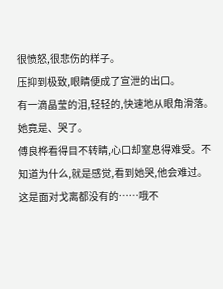很愤怒,很悲伤的样子。
压抑到极致,眼睛便成了宣泄的出口。
有一滴晶莹的泪,轻轻的,快速地从眼角滑落。
她竟是、哭了。
傅良桦看得目不转睛,心口却窒息得难受。不知道为什么,就是感觉,看到她哭,他会难过。
这是面对戈离都没有的……哦不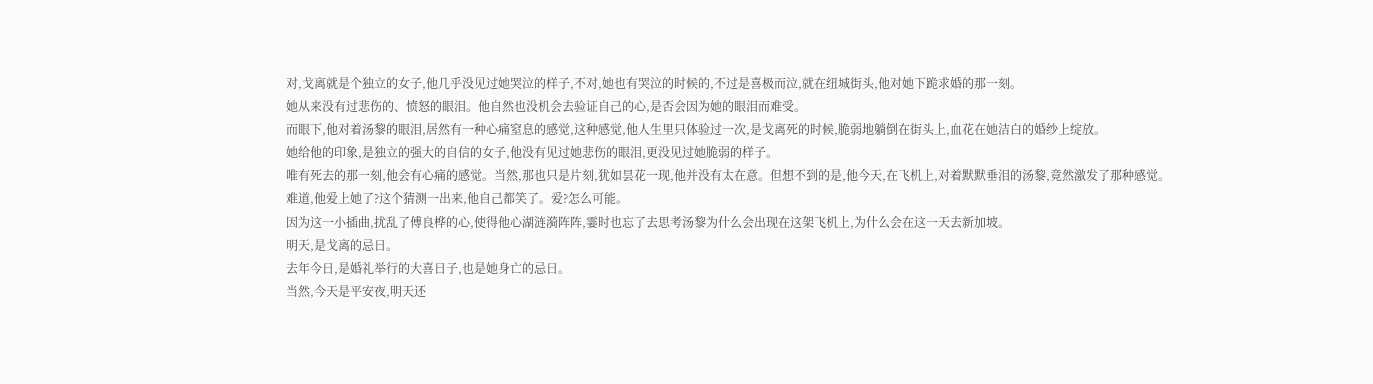对,戈离就是个独立的女子,他几乎没见过她哭泣的样子,不对,她也有哭泣的时候的,不过是喜极而泣,就在纽城街头,他对她下跪求婚的那一刻。
她从来没有过悲伤的、愤怒的眼泪。他自然也没机会去验证自己的心,是否会因为她的眼泪而难受。
而眼下,他对着汤黎的眼泪,居然有一种心痛窒息的感觉,这种感觉,他人生里只体验过一次,是戈离死的时候,脆弱地躺倒在街头上,血花在她洁白的婚纱上绽放。
她给他的印象,是独立的强大的自信的女子,他没有见过她悲伤的眼泪,更没见过她脆弱的样子。
唯有死去的那一刻,他会有心痛的感觉。当然,那也只是片刻,犹如昙花一现,他并没有太在意。但想不到的是,他今天,在飞机上,对着默默垂泪的汤黎,竟然激发了那种感觉。
难道,他爱上她了?这个猜测一出来,他自己都笑了。爱?怎么可能。
因为这一小插曲,扰乱了傅良桦的心,使得他心湖涟漪阵阵,霎时也忘了去思考汤黎为什么会出现在这架飞机上,为什么会在这一天去新加坡。
明天,是戈离的忌日。
去年今日,是婚礼举行的大喜日子,也是她身亡的忌日。
当然,今天是平安夜,明天还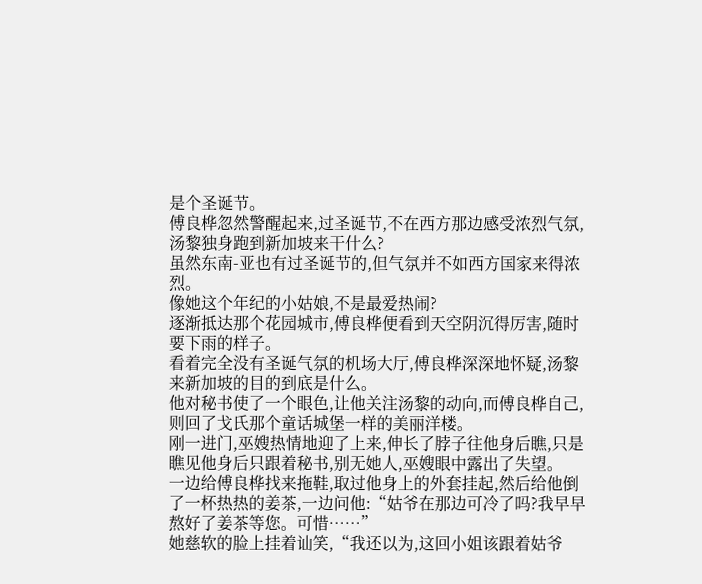是个圣诞节。
傅良桦忽然警醒起来,过圣诞节,不在西方那边感受浓烈气氛,汤黎独身跑到新加坡来干什么?
虽然东南-亚也有过圣诞节的,但气氛并不如西方国家来得浓烈。
像她这个年纪的小姑娘,不是最爱热闹?
逐渐抵达那个花园城市,傅良桦便看到天空阴沉得厉害,随时要下雨的样子。
看着完全没有圣诞气氛的机场大厅,傅良桦深深地怀疑,汤黎来新加坡的目的到底是什么。
他对秘书使了一个眼色,让他关注汤黎的动向,而傅良桦自己,则回了戈氏那个童话城堡一样的美丽洋楼。
刚一进门,巫嫂热情地迎了上来,伸长了脖子往他身后瞧,只是瞧见他身后只跟着秘书,别无她人,巫嫂眼中露出了失望。
一边给傅良桦找来拖鞋,取过他身上的外套挂起,然后给他倒了一杯热热的姜茶,一边问他:“姑爷在那边可冷了吗?我早早熬好了姜茶等您。可惜……”
她慈软的脸上挂着讪笑,“我还以为,这回小姐该跟着姑爷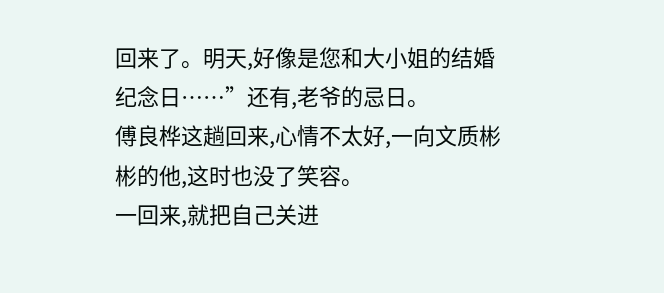回来了。明天,好像是您和大小姐的结婚纪念日……”还有,老爷的忌日。
傅良桦这趟回来,心情不太好,一向文质彬彬的他,这时也没了笑容。
一回来,就把自己关进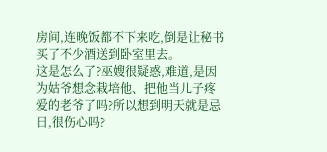房间,连晚饭都不下来吃,倒是让秘书买了不少酒送到卧室里去。
这是怎么了?巫嫂很疑惑,难道,是因为姑爷想念栽培他、把他当儿子疼爱的老爷了吗?所以想到明天就是忌日,很伤心吗?